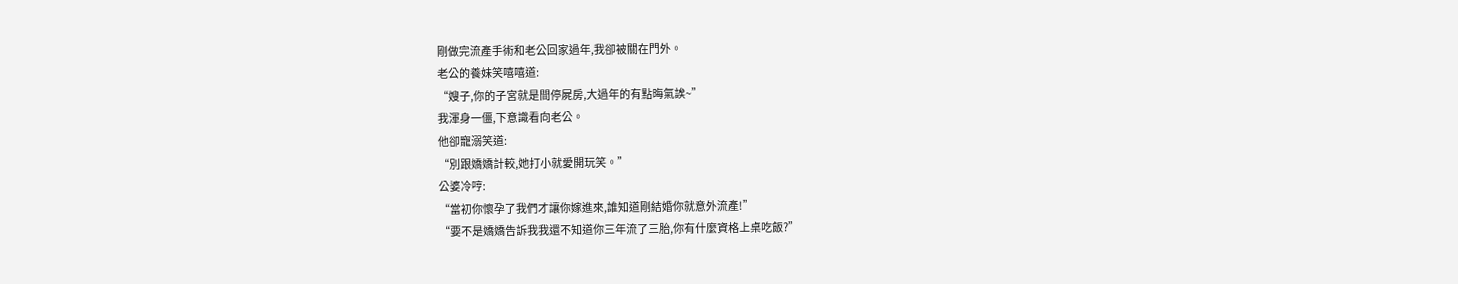剛做完流產手術和老公回家過年,我卻被關在門外。
老公的養妹笑嘻嘻道:
“嫂子,你的子宮就是間停屍房,大過年的有點晦氣誒~”
我渾身一僵,下意識看向老公。
他卻寵溺笑道:
“別跟嬌嬌計較,她打小就愛開玩笑。”
公婆冷哼:
“當初你懷孕了我們才讓你嫁進來,誰知道剛結婚你就意外流產!”
“要不是嬌嬌告訴我我還不知道你三年流了三胎,你有什麼資格上桌吃飯?”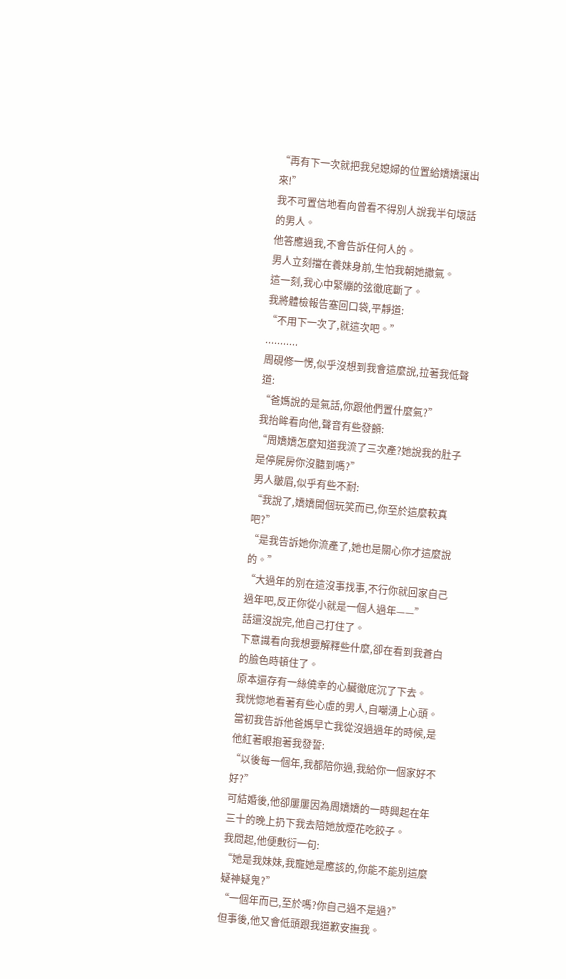“再有下一次就把我兒媳婦的位置給嬌嬌讓出來!”
我不可置信地看向曾看不得別人說我半句壞話的男人。
他答應過我,不會告訴任何人的。
男人立刻擋在養妹身前,生怕我朝她撒氣。
這一刻,我心中緊繃的弦徹底斷了。
我將體檢報告塞回口袋,平靜道:
“不用下一次了,就這次吧。”
...........
周硯修一愣,似乎沒想到我會這麼說,拉著我低聲道:
“爸媽說的是氣話,你跟他們置什麼氣?”
我抬眸看向他,聲音有些發顫:
“周嬌嬌怎麼知道我流了三次產?她說我的肚子是停屍房你沒聽到嗎?”
男人皺眉,似乎有些不耐:
“我說了,嬌嬌開個玩笑而已,你至於這麼較真吧?”
“是我告訴她你流產了,她也是關心你才這麼說的。”
“大過年的別在這沒事找事,不行你就回家自己過年吧,反正你從小就是一個人過年——”
話還沒說完,他自己打住了。
下意識看向我想要解釋些什麼,卻在看到我蒼白的臉色時頓住了。
原本還存有一絲僥幸的心臟徹底沉了下去。
我恍惚地看著有些心虛的男人,自嘲湧上心頭。
當初我告訴他爸媽早亡我從沒過過年的時候,是他紅著眼抱著我發誓:
“以後每一個年,我都陪你過,我給你一個家好不好?”
可結婚後,他卻屢屢因為周嬌嬌的一時興起在年三十的晚上扔下我去陪她放煙花吃餃子。
我問起,他便敷衍一句:
“她是我妹妹,我寵她是應該的,你能不能別這麼疑神疑鬼?”
“一個年而已,至於嗎?你自己過不是過?”
但事後,他又會低頭跟我道歉安撫我。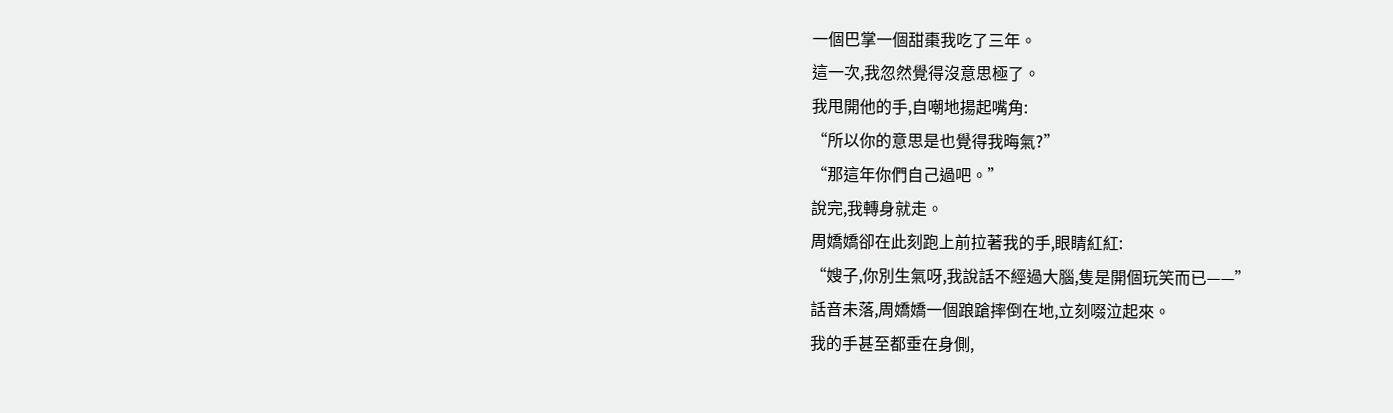一個巴掌一個甜棗我吃了三年。
這一次,我忽然覺得沒意思極了。
我甩開他的手,自嘲地揚起嘴角:
“所以你的意思是也覺得我晦氣?”
“那這年你們自己過吧。”
說完,我轉身就走。
周嬌嬌卻在此刻跑上前拉著我的手,眼睛紅紅:
“嫂子,你別生氣呀,我說話不經過大腦,隻是開個玩笑而已——”
話音未落,周嬌嬌一個踉蹌摔倒在地,立刻啜泣起來。
我的手甚至都垂在身側,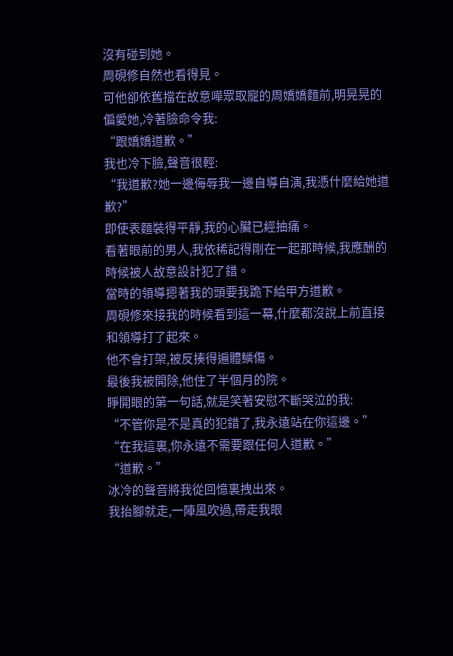沒有碰到她。
周硯修自然也看得見。
可他卻依舊擋在故意嘩眾取寵的周嬌嬌麵前,明晃晃的偏愛她,冷著臉命令我:
“跟嬌嬌道歉。”
我也冷下臉,聲音很輕:
“我道歉?她一邊侮辱我一邊自導自演,我憑什麼給她道歉?”
即使表麵裝得平靜,我的心臟已經抽痛。
看著眼前的男人,我依稀記得剛在一起那時候,我應酬的時候被人故意設計犯了錯。
當時的領導摁著我的頭要我跪下給甲方道歉。
周硯修來接我的時候看到這一幕,什麼都沒說上前直接和領導打了起來。
他不會打架,被反揍得遍體鱗傷。
最後我被開除,他住了半個月的院。
睜開眼的第一句話,就是笑著安慰不斷哭泣的我:
“不管你是不是真的犯錯了,我永遠站在你這邊。”
“在我這裏,你永遠不需要跟任何人道歉。”
“道歉。”
冰冷的聲音將我從回憶裏拽出來。
我抬腳就走,一陣風吹過,帶走我眼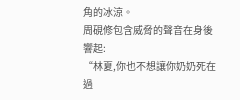角的冰涼。
周硯修包含威脅的聲音在身後響起:
“林夏,你也不想讓你奶奶死在過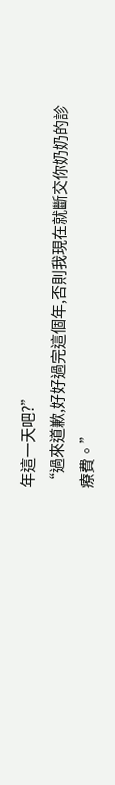年這一天吧?”
“過來道歉,好好過完這個年,否則我現在就斷交你奶奶的診療費。”